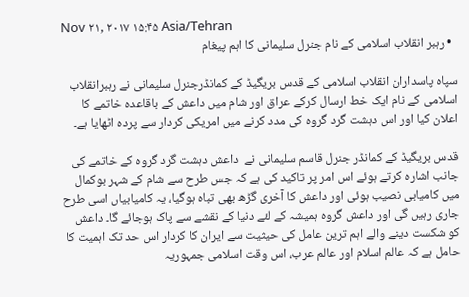Nov ۲۱, ۲۰۱۷ ۱۵:۴۵ Asia/Tehran
  • رہبر انقلاب اسلامی کے نام جنرل سلیمانی کا اہم پیغام

سپاہ پاسداران انقلاب اسلامی کے قدس بریگیڈ کے کمانڈرجنرل سلیمانی نے رہبرانقلاب اسلامی کے نام ایک خط ارسال کرکے عراق اور شام میں داعش کے باقاعدہ خاتمے کا اعلان کیا اور اس دہشت گرد گروہ کی مدد کرنے میں امریکی کردار سے پردہ اٹھایا ہے۔

قدس بریگیڈ کے کمانڈر جنرل قاسم سلیمانی نے  داعش دہشت گرد گروہ کے خاتمے کی جانب اشارہ کرتے ہوئے اس امر پر تاکید کی ہے کہ جس طرح سے شام کے شہر بوکمال میں کامیابی نصیب ہوئی اور داعش کا آخری گڑھ بھی تباہ ہوگیا، یہ کامیابیاں اسی طرح جاری رہیں گی اور داعش گروہ ہمیشہ کے لئے دنیا کے نقشے سے پاک ہوجائے گا۔ داعش کو شکست دینے والے اہم ترین عامل کی حیثیت سے ایران کا کردار اس حد تک اہمیت کا حامل ہے کہ عالم اسلام اور عالم عرب، اس وقت اسلامی جمہوریہ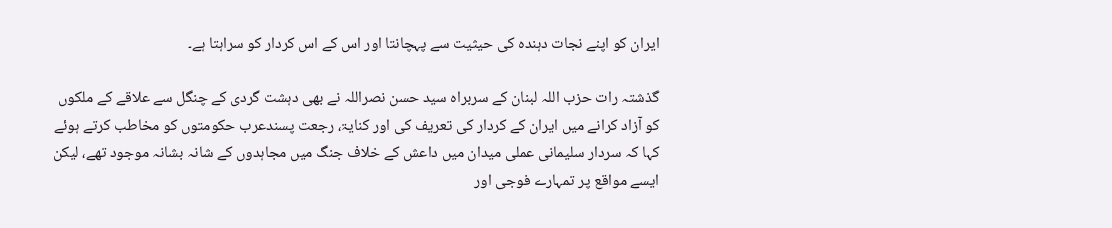ایران کو اپنے نجات دہندہ کی حیثیت سے پہچانتا اور اس کے اس کردار کو سراہتا ہے۔

گذشتہ رات حزب اللہ لبنان کے سربراہ سید حسن نصراللہ نے بھی دہشت گردی کے چنگل سے علاقے کے ملکوں کو آزاد کرانے میں ایران کے کردار کی تعریف کی اور کنایۃ، رجعت پسندعرب حکومتوں کو مخاطب کرتے ہوئے کہا کہ سردار سلیمانی عملی میدان میں داعش کے خلاف جنگ میں مجاہدوں کے شانہ بشانہ موجود تھے، لیکن ایسے مواقع پر تمہارے فوجی اور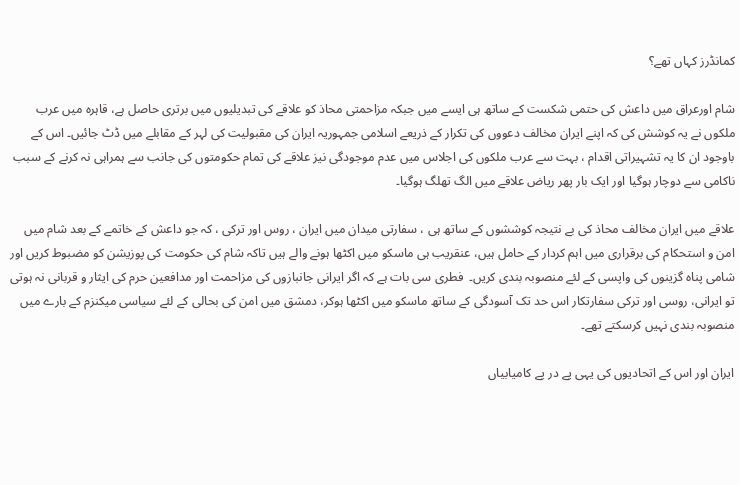کمانڈرز کہاں تھے؟

شام اورعراق میں داعش کی حتمی شکست کے ساتھ ہی ایسے میں جبکہ مزاحمتی محاذ کو علاقے کی تبدیلیوں میں برتری حاصل ہے، قاہرہ میں عرب ملکوں نے یہ کوشش کی کہ اپنے ایران مخالف دعووں کی تکرار کے ذریعے اسلامی جمہوریہ ایران کی مقبولیت کی لہر کے مقابلے میں ڈٹ جائیں۔ اس کے باوجود ان کا یہ تشہیراتی اقدام ، بہت سے عرب ملکوں کی اجلاس میں عدم موجودگی نیز علاقے کی تمام حکومتوں کی جانب سے ہمراہی نہ کرنے کے سبب ناکامی سے دوچار ہوگیا اور ایک بار پھر ریاض علاقے میں الگ تھلگ ہوگیا۔

علاقے میں ایران مخالف محاذ کی بے نتیجہ کوششوں کے ساتھ ہی ، سفارتی میدان میں ایران ، روس اور ترکی ، کہ جو داعش کے خاتمے کے بعد شام میں امن و استحکام کی برقراری میں اہم کردار کے حامل ہیں، عنقریب ہی ماسکو میں اکٹھا ہونے والے ہیں تاکہ شام کی حکومت کی پوزیشن کو مضبوط کریں اور شامی پناہ گزینوں کی واپسی کے لئے منصوبہ بندی کریں۔  فطری سی بات ہے کہ اگر ایرانی جانبازوں کی مزاحمت اور مدافعین حرم کی ایثار و قربانی نہ ہوتی تو ایرانی، روسی اور ترکی سفارتکار اس حد تک آسودگی کے ساتھ ماسکو میں اکٹھا ہوکر، دمشق میں امن کی بحالی کے لئے سیاسی میکنزم کے بارے میں منصوبہ بندی نہیں کرسکتے تھے۔

ایران اور اس کے اتحادیوں کی یہی پے در پے کامیابیاں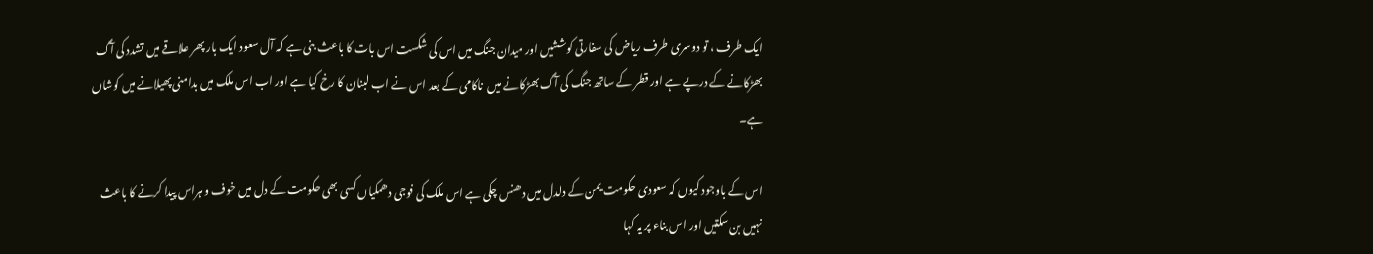ایک طرف ، تو دوسری طرف ریاض کی سفارتی کوششیں اور میدان جنگ میں اس کی شکست اس بات کا باعث بنی ہے کہ آل سعود ایک بار پھر علاقے میں تشدد کی آگ بھڑکانے کے درپے ہے اور قطر کے ساتھ جنگ کی آگ بھڑکانے میں  ناکامی کے بعد اس نے اب لبنان کا رخ کیا ہے اور اب اس ملک میں بدامنی پھیلانے میں کوشاں ہے۔

اس کے باوجود کیوں کہ سعودی حکومت یمن کے دلدل میں دھنس چکی ہے اس ملک کی فوجی دھمکیاں کسی بھی حکومت کے دل میں خوف و ہراس پیدا کرنے کا باعث نہیں بن سکتیں اور اس بناء پر یہ کہا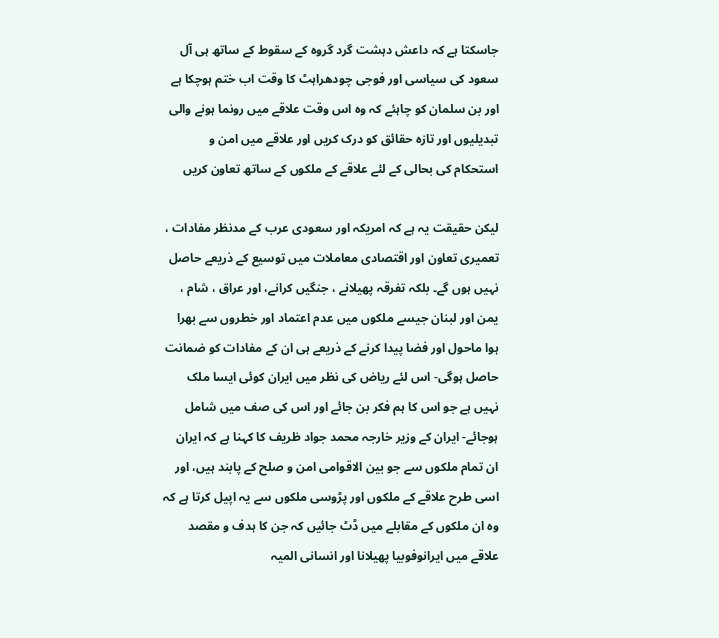جاسکتا ہے کہ داعش دہشت گرد گروہ کے سقوط کے ساتھ ہی آل سعود کی سیاسی اور فوجی چودھراہٹ کا وقت اب ختم ہوچکا ہے اور بن سلمان کو چاہئے کہ وہ اس وقت علاقے میں رونما ہونے والی تبدیلیوں اور تازہ حقائق کو درک کریں اور علاقے میں امن و استحکام کی بحالی کے لئے علاقے کے ملکوں کے ساتھ تعاون کریں

لیکن حقیقت یہ ہے کہ امریکہ اور سعودی عرب کے مدنظر مفادات ، تعمیری تعاون اور اقتصادی معاملات میں توسیع کے ذریعے حاصل نہیں ہوں گے۔ بلکہ تفرقہ پھیلانے ، جنگیں کرانے، اور عراق ، شام ، یمن اور لبنان جیسے ملکوں میں عدم اعتماد اور خطروں سے بھرا ہوا ماحول اور فضا پیدا کرنے کے ذریعے ہی ان کے مفادات کو ضمانت حاصل ہوگی- اس لئے ریاض کی نظر میں ایران کوئی ایسا ملک نہیں ہے جو اس کا ہم فکر بن جائے اور اس کی صف میں شامل ہوجائے- ایران کے وزیر خارجہ محمد جواد ظریف کا کہنا ہے کہ ایران ان تمام ملکوں سے جو بین الاقوامی امن و صلح کے پابند ہیں، اور اسی طرح علاقے کے ملکوں اور پڑوسی ملکوں سے یہ اپیل کرتا ہے کہ وہ ان ملکوں کے مقابلے میں ڈٹ جائیں کہ جن کا ہدف و مقصد علاقے میں ایرانوفوبیا پھیلانا اور انسانی المیہ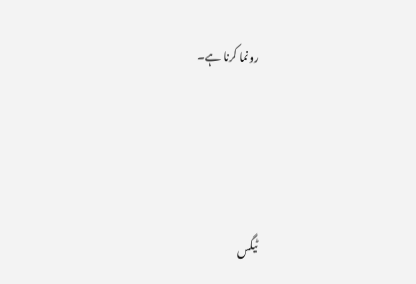رونما کرنا ہے۔





ٹیگس